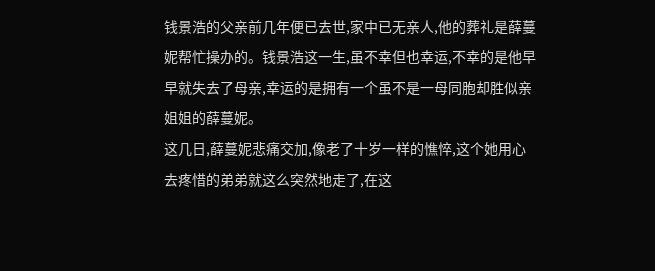钱景浩的父亲前几年便已去世,家中已无亲人,他的葬礼是薛蔓妮帮忙操办的。钱景浩这一生,虽不幸但也幸运,不幸的是他早早就失去了母亲,幸运的是拥有一个虽不是一母同胞却胜似亲姐姐的薛蔓妮。
这几日,薛蔓妮悲痛交加,像老了十岁一样的憔悴,这个她用心去疼惜的弟弟就这么突然地走了,在这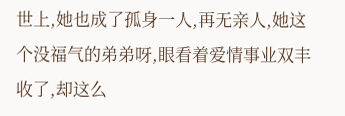世上,她也成了孤身一人,再无亲人,她这个没福气的弟弟呀,眼看着爱情事业双丰收了,却这么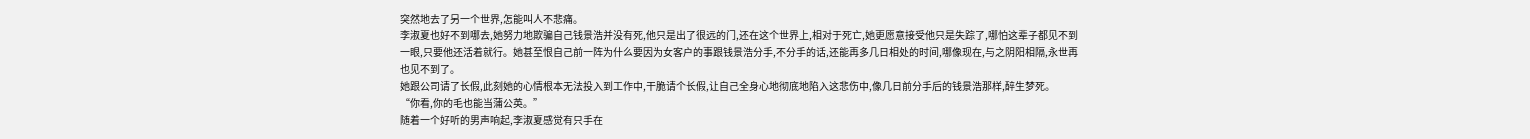突然地去了另一个世界,怎能叫人不悲痛。
李淑夏也好不到哪去,她努力地欺骗自己钱景浩并没有死,他只是出了很远的门,还在这个世界上,相对于死亡,她更愿意接受他只是失踪了,哪怕这辈子都见不到一眼,只要他还活着就行。她甚至恨自己前一阵为什么要因为女客户的事跟钱景浩分手,不分手的话,还能再多几日相处的时间,哪像现在,与之阴阳相隔,永世再也见不到了。
她跟公司请了长假,此刻她的心情根本无法投入到工作中,干脆请个长假,让自己全身心地彻底地陷入这悲伤中,像几日前分手后的钱景浩那样,醉生梦死。
“你看,你的毛也能当蒲公英。”
随着一个好听的男声响起,李淑夏感觉有只手在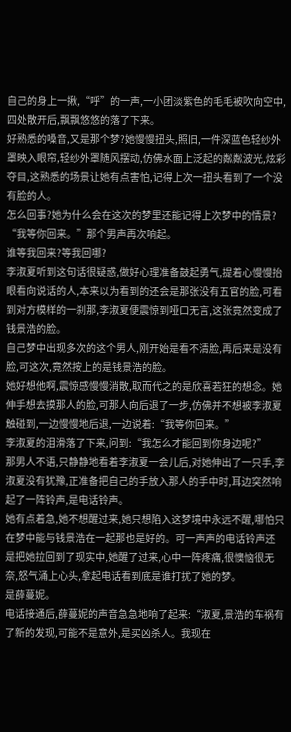自己的身上一揪,“呼”的一声,一小团淡紫色的毛毛被吹向空中,四处散开后,飘飘悠悠的落了下来。
好熟悉的嗓音,又是那个梦?她慢慢扭头,照旧,一件深蓝色轻纱外罩映入眼帘,轻纱外罩随风摆动,仿佛水面上泛起的粼粼波光,炫彩夺目,这熟悉的场景让她有点害怕,记得上次一扭头看到了一个没有脸的人。
怎么回事?她为什么会在这次的梦里还能记得上次梦中的情景?
“我等你回来。”那个男声再次响起。
谁等我回来?等我回哪?
李淑夏听到这句话很疑惑,做好心理准备鼓起勇气,提着心慢慢抬眼看向说话的人,本来以为看到的还会是那张没有五官的脸,可看到对方模样的一刹那,李淑夏便震惊到哑口无言,这张竟然变成了钱景浩的脸。
自己梦中出现多次的这个男人,刚开始是看不清脸,再后来是没有脸,可这次,竟然按上的是钱景浩的脸。
她好想他啊,震惊感慢慢消散,取而代之的是欣喜若狂的想念。她伸手想去摸那人的脸,可那人向后退了一步,仿佛并不想被李淑夏触碰到,一边慢慢地后退,一边说着:“我等你回来。”
李淑夏的泪滑落了下来,问到:“我怎么才能回到你身边呢?”
那男人不语,只静静地看着李淑夏一会儿后,对她伸出了一只手,李淑夏没有犹豫,正准备把自己的手放入那人的手中时,耳边突然响起了一阵铃声,是电话铃声。
她有点着急,她不想醒过来,她只想陷入这梦境中永远不醒,哪怕只在梦中能与钱景浩在一起那也是好的。可一声声的电话铃声还是把她拉回到了现实中,她醒了过来,心中一阵疼痛,很懊恼很无奈,怒气涌上心头,拿起电话看到底是谁打扰了她的梦。
是薛蔓妮。
电话接通后,薛蔓妮的声音急急地响了起来:“淑夏,景浩的车祸有了新的发现,可能不是意外,是买凶杀人。我现在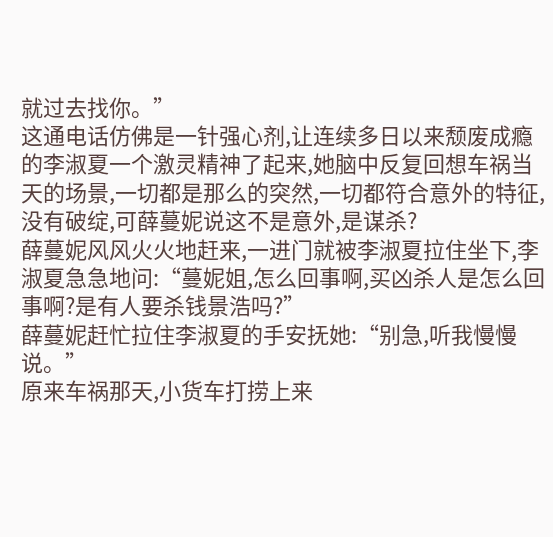就过去找你。”
这通电话仿佛是一针强心剂,让连续多日以来颓废成瘾的李淑夏一个激灵精神了起来,她脑中反复回想车祸当天的场景,一切都是那么的突然,一切都符合意外的特征,没有破绽,可薛蔓妮说这不是意外,是谋杀?
薛蔓妮风风火火地赶来,一进门就被李淑夏拉住坐下,李淑夏急急地问:“蔓妮姐,怎么回事啊,买凶杀人是怎么回事啊?是有人要杀钱景浩吗?”
薛蔓妮赶忙拉住李淑夏的手安抚她:“别急,听我慢慢说。”
原来车祸那天,小货车打捞上来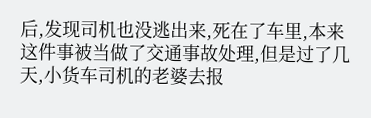后,发现司机也没逃出来,死在了车里,本来这件事被当做了交通事故处理,但是过了几天,小货车司机的老婆去报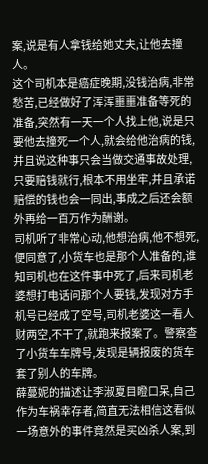案,说是有人拿钱给她丈夫,让他去撞人。
这个司机本是癌症晚期,没钱治病,非常愁苦,已经做好了浑浑噩噩准备等死的准备,突然有一天一个人找上他,说是只要他去撞死一个人,就会给他治病的钱,并且说这种事只会当做交通事故处理,只要赔钱就行,根本不用坐牢,并且承诺赔偿的钱也会一同出,事成之后还会额外再给一百万作为酬谢。
司机听了非常心动,他想治病,他不想死,便同意了,小货车也是那个人准备的,谁知司机也在这件事中死了,后来司机老婆想打电话问那个人要钱,发现对方手机号已经成了空号,司机老婆这一看人财两空,不干了,就跑来报案了。警察查了小货车车牌号,发现是辆报废的货车套了别人的车牌。
薛蔓妮的描述让李淑夏目瞪口呆,自己作为车祸幸存者,简直无法相信这看似一场意外的事件竟然是买凶杀人案,到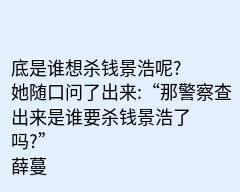底是谁想杀钱景浩呢?
她随口问了出来:“那警察查出来是谁要杀钱景浩了吗?”
薛蔓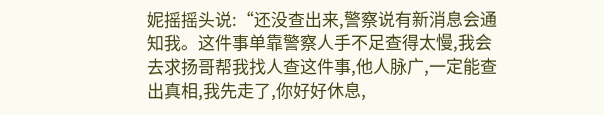妮摇摇头说:“还没查出来,警察说有新消息会通知我。这件事单靠警察人手不足查得太慢,我会去求扬哥帮我找人查这件事,他人脉广,一定能查出真相,我先走了,你好好休息,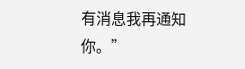有消息我再通知你。”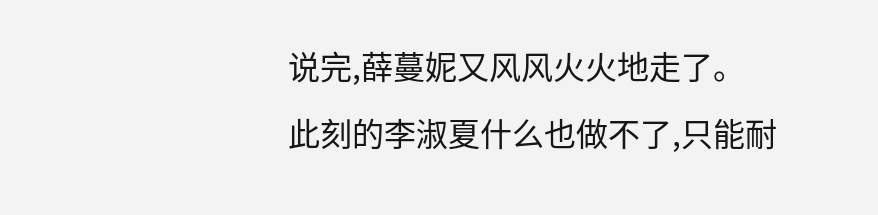说完,薛蔓妮又风风火火地走了。
此刻的李淑夏什么也做不了,只能耐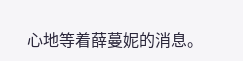心地等着薛蔓妮的消息。